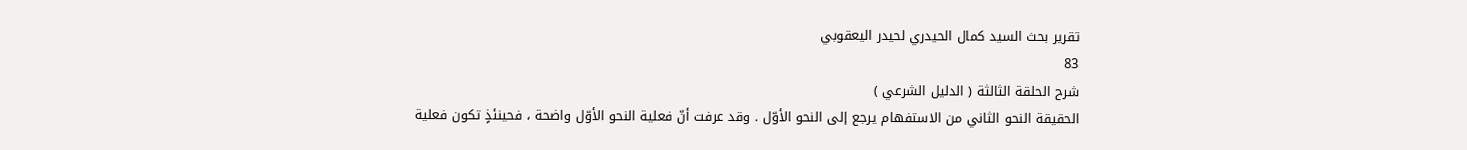تقرير بحث السيد كمال الحيدري لحيدر اليعقوبي
83
شرح الحلقة الثالثة ( الدليل الشرعي )
الحقيقة النحو الثاني من الاستفهام يرجع إلى النحو الأوّل . وقد عرفت أنّ فعلية النحو الأوّل واضحة ، فحينئذٍ تكون فعلية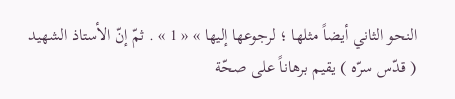النحو الثاني أيضاً مثلها ؛ لرجوعها إليها » « 1 » . ثمّ إنّ الأستاذ الشهيد ( قدّس سرّه ) يقيم برهاناً على صحّة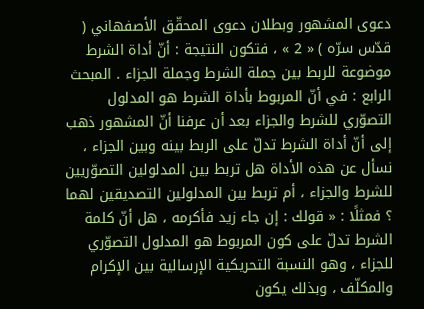دعوى المشهور وبطلان دعوى المحقّق الأصفهاني ( قدّس سرّه ) « 2 » ، فتكون النتيجة : أنّ أداة الشرط موضوعة للربط بين جملة الشرط وجملة الجزاء . المبحث الرابع : في أنّ المربوط بأداة الشرط هو المدلول التصوّري للشرط والجزاء بعد أن عرفنا أنّ المشهور ذهب إلى أنّ أداة الشرط تدلّ على الربط بينه وبين الجزاء ، نسأل عن هذه الأداة هل تربط بين المدلولين التصوّريين للشرط والجزاء ، أم تربط بين المدلولين التصديقين لهما ؟ فمثلًا : « قولك : إن جاء زيد فأكرمه ، هل أنّ كلمة الشرط تدلّ على كون المربوط هو المدلول التصوّري للجزاء ، وهو النسبة التحريكية الإرسالية بين الإكرام والمكلّف ، وبذلك يكون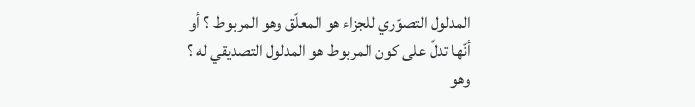المدلول التصوّري للجزاء هو المعلّق وهو المربوط ؟ أو أنّها تدلّ على كون المربوط هو المدلول التصديقي له ؟ وهو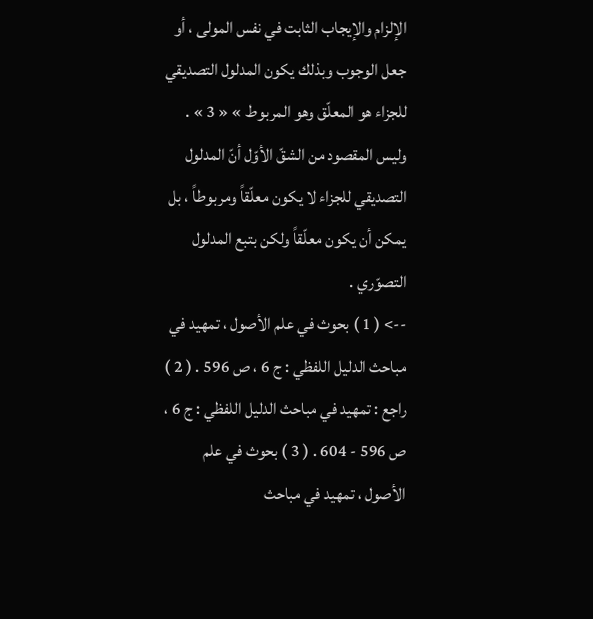الإلزام والإيجاب الثابت في نفس المولى ، أو جعل الوجوب وبذلك يكون المدلول التصديقي للجزاء هو المعلّق وهو المربوط » « 3 » . وليس المقصود من الشقّ الأوّل أنّ المدلول التصديقي للجزاء لا يكون معلّقاً ومربوطاً ، بل يمكن أن يكون معلّقاً ولكن بتبع المدلول التصوّري .
--> ( 1 ) بحوث في علم الأصول ، تمهيد في مباحث الدليل اللفظي : ج 6 ، ص 596 . ( 2 ) راجع : تمهيد في مباحث الدليل اللفظي : ج 6 ، ص 596 - 604 . ( 3 ) بحوث في علم الأصول ، تمهيد في مباحث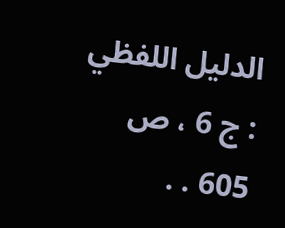الدليل اللفظي : ج 6 ، ص 605 . .